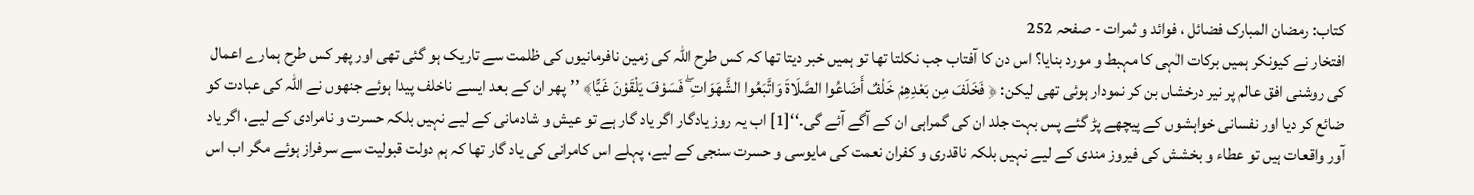کتاب: رمضان المبارک فضائل ، فوائد و ثمرات - صفحہ 252
افتخار نے کیونکر ہمیں برکات الٰہی کا مہبط و مورد بنایا؟ اس دن کا آفتاب جب نکلتا تھا تو ہمیں خبر دیتا تھا کہ کس طرح اللہ کی زمین نافرمانیوں کی ظلمت سے تاریک ہو گئی تھی اور پھر کس طرح ہمارے اعمال کی روشنی افق عالم پر نیر درخشاں بن کر نمودار ہوئی تھی لیکن: ﴿ فَخَلَفَ مِن بَعْدِهِمْ خَلْفٌ أَضَاعُوا الصَّلَاةَ وَاتَّبَعُوا الشَّهَوَاتِ ۖ فَسَوْفَ يَلْقَوْنَ غَيًّا﴾ ’’پھر ان کے بعد ایسے ناخلف پیدا ہوئے جنھوں نے اللہ کی عبادت کو ضائع کر دیا اور نفسانی خواہشوں کے پیچھے پڑ گئے پس بہت جلد ان کی گمراہی ان کے آگے آئے گی۔‘‘[1] اب یہ روز یادگار اگر یاد گار ہے تو عیش و شادمانی کے لیے نہیں بلکہ حسرت و نامرادی کے لیے، اگر یاد آور واقعات ہیں تو عطاء و بخشش کی فیروز مندی کے لیے نہیں بلکہ ناقدری و کفران نعمت کی مایوسی و حسرت سنجی کے لیے، پہلے اس کامرانی کی یاد گار تھا کہ ہم دولت قبولیت سے سرفراز ہوئے مگر اب اس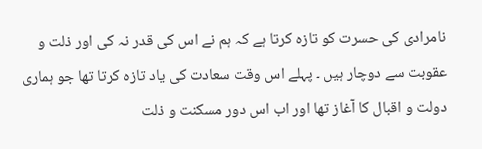نامرادی کی حسرت کو تازہ کرتا ہے کہ ہم نے اس کی قدر نہ کی اور ذلت و عقوبت سے دوچار ہیں ۔ پہلے اس وقت سعادت کی یاد تازہ کرتا تھا جو ہماری دولت و اقبال کا آغاز تھا اور اب اس دور مسکنت و ذلت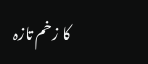کا زخم تازہ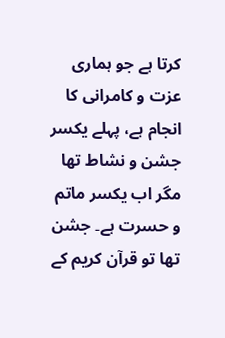کرتا ہے جو ہماری عزت و کامرانی کا انجام ہے، پہلے یکسر جشن و نشاط تھا مگر اب یکسر ماتم و حسرت ہے۔ جشن تھا تو قرآن کریم کے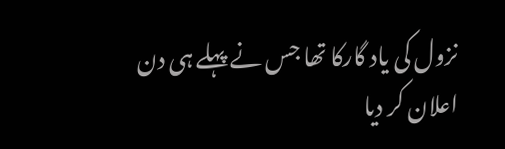نزول کی یاد گارکا تھا جس نے پہلے ہی دن اعلان کر دیا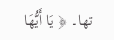تھا۔ ﴿ يَا أَيُّهَا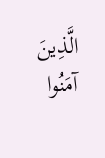الَّذِينَ آمَنُوا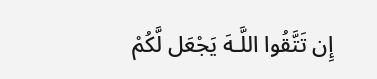إِن تَتَّقُوا اللَّـهَ يَجْعَل لَّكُمْ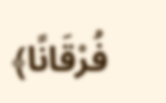فُرْقَانًا﴾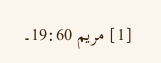[1] مریم 19:60۔